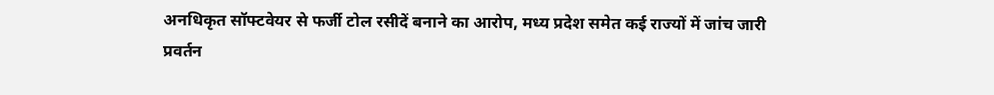अनधिकृत सॉफ्टवेयर से फर्जी टोल रसीदें बनाने का आरोप, मध्य प्रदेश समेत कई राज्यों में जांच जारी
प्रवर्तन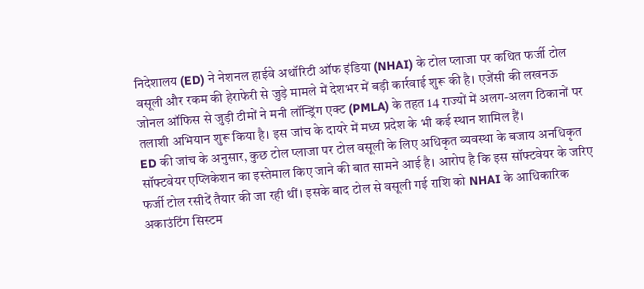निदेशालय (ED) ने नेशनल हाईवे अथॉरिटी ऑफ इंडिया (NHAI) के टोल प्लाजा पर कथित फर्जी टोल वसूली और रकम की हेराफेरी से जुड़े मामले में देशभर में बड़ी कार्रवाई शुरू की है। एजेंसी की लखनऊ जोनल ऑफिस से जुड़ी टीमों ने मनी लॉन्ड्रिंग एक्ट (PMLA) के तहत 14 राज्यों में अलग-अलग ठिकानों पर तलाशी अभियान शुरू किया है। इस जांच के दायरे में मध्य प्रदेश के भी कई स्थान शामिल हैं।
ED की जांच के अनुसार, कुछ टोल प्लाजा पर टोल वसूली के लिए अधिकृत व्यवस्था के बजाय अनधिकृत सॉफ्टवेयर एप्लिकेशन का इस्तेमाल किए जाने की बात सामने आई है। आरोप है कि इस सॉफ्टवेयर के जरिए फर्जी टोल रसीदें तैयार की जा रही थीं। इसके बाद टोल से वसूली गई राशि को NHAI के आधिकारिक अकाउंटिंग सिस्टम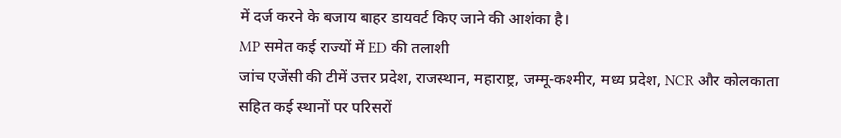में दर्ज करने के बजाय बाहर डायवर्ट किए जाने की आशंका है।
MP समेत कई राज्यों में ED की तलाशी
जांच एजेंसी की टीमें उत्तर प्रदेश, राजस्थान, महाराष्ट्र, जम्मू-कश्मीर, मध्य प्रदेश, NCR और कोलकाता सहित कई स्थानों पर परिसरों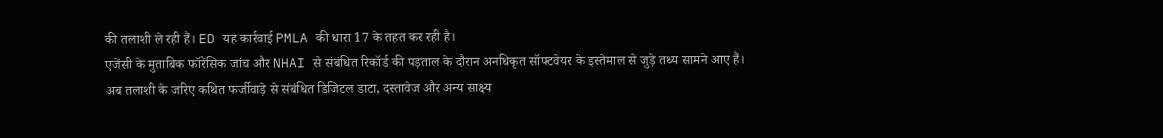की तलाशी ले रही हैं। ED यह कार्रवाई PMLA की धारा 17 के तहत कर रही है।
एजेंसी के मुताबिक फॉरेंसिक जांच और NHAI से संबंधित रिकॉर्ड की पड़ताल के दौरान अनधिकृत सॉफ्टवेयर के इस्तेमाल से जुड़े तथ्य सामने आए हैं। अब तलाशी के जरिए कथित फर्जीवाड़े से संबंधित डिजिटल डाटा, दस्तावेज और अन्य साक्ष्य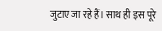जुटाए जा रहे हैं। साथ ही इस पूरे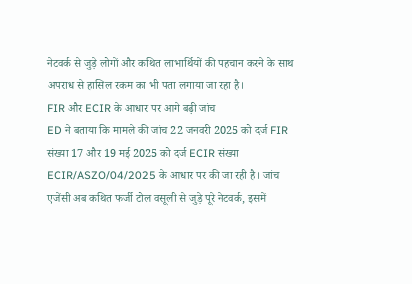नेटवर्क से जुड़े लोगों और कथित लाभार्थियों की पहचान करने के साथ अपराध से हासिल रकम का भी पता लगाया जा रहा है।
FIR और ECIR के आधार पर आगे बढ़ी जांच
ED ने बताया कि मामले की जांच 22 जनवरी 2025 को दर्ज FIR संख्या 17 और 19 मई 2025 को दर्ज ECIR संख्या ECIR/ASZO/04/2025 के आधार पर की जा रही है। जांच एजेंसी अब कथित फर्जी टोल वसूली से जुड़े पूरे नेटवर्क, इसमें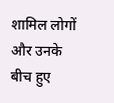शामिल लोगों और उनके बीच हुए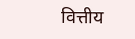वित्तीय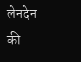लेनदेन की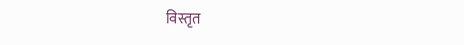विस्तृत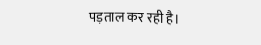पड़ताल कर रही है।